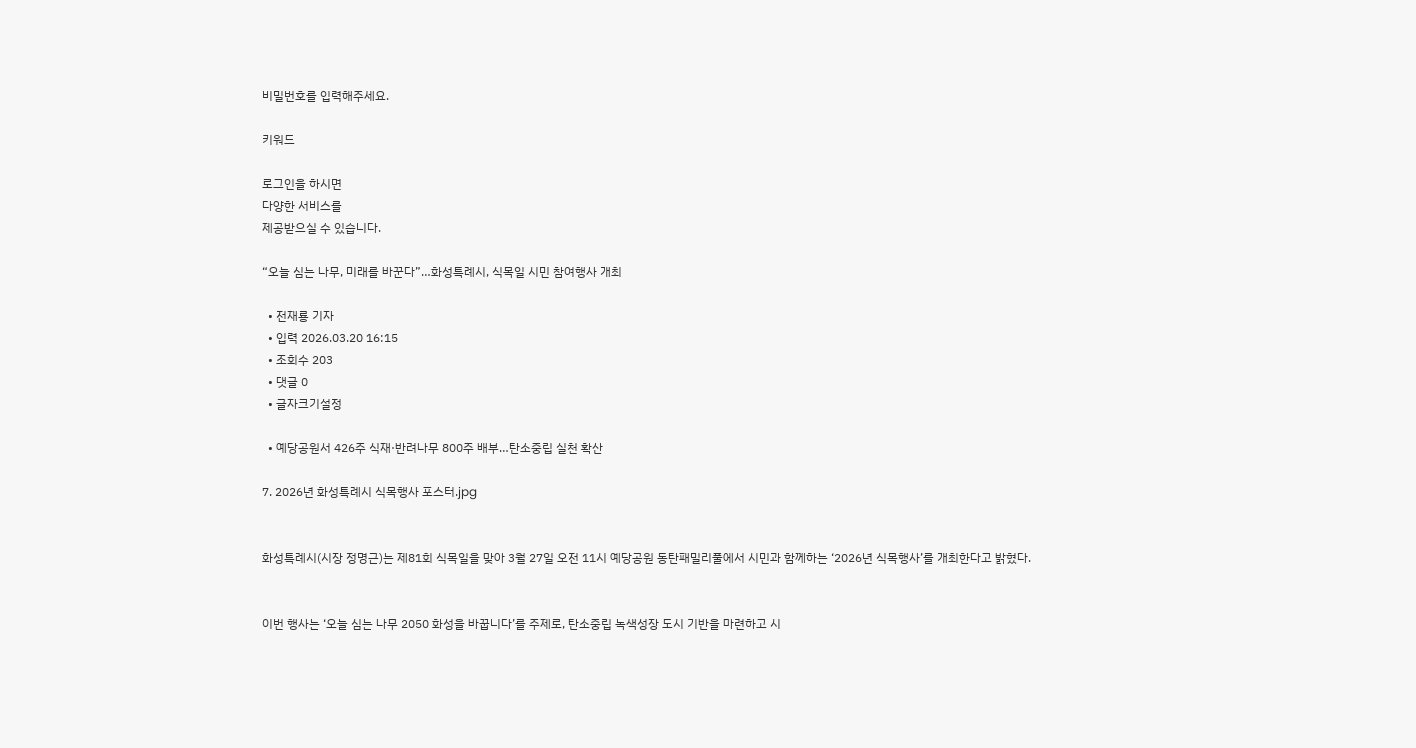비밀번호를 입력해주세요.

키워드

로그인을 하시면
다양한 서비스를
제공받으실 수 있습니다.

“오늘 심는 나무, 미래를 바꾼다”…화성특례시, 식목일 시민 참여행사 개최

  • 전재룡 기자
  • 입력 2026.03.20 16:15
  • 조회수 203
  • 댓글 0
  • 글자크기설정

  • 예당공원서 426주 식재·반려나무 800주 배부…탄소중립 실천 확산

7. 2026년 화성특례시 식목행사 포스터.jpg


화성특례시(시장 정명근)는 제81회 식목일을 맞아 3월 27일 오전 11시 예당공원 동탄패밀리풀에서 시민과 함께하는 ‘2026년 식목행사’를 개최한다고 밝혔다.


이번 행사는 ‘오늘 심는 나무 2050 화성을 바꿉니다’를 주제로, 탄소중립 녹색성장 도시 기반을 마련하고 시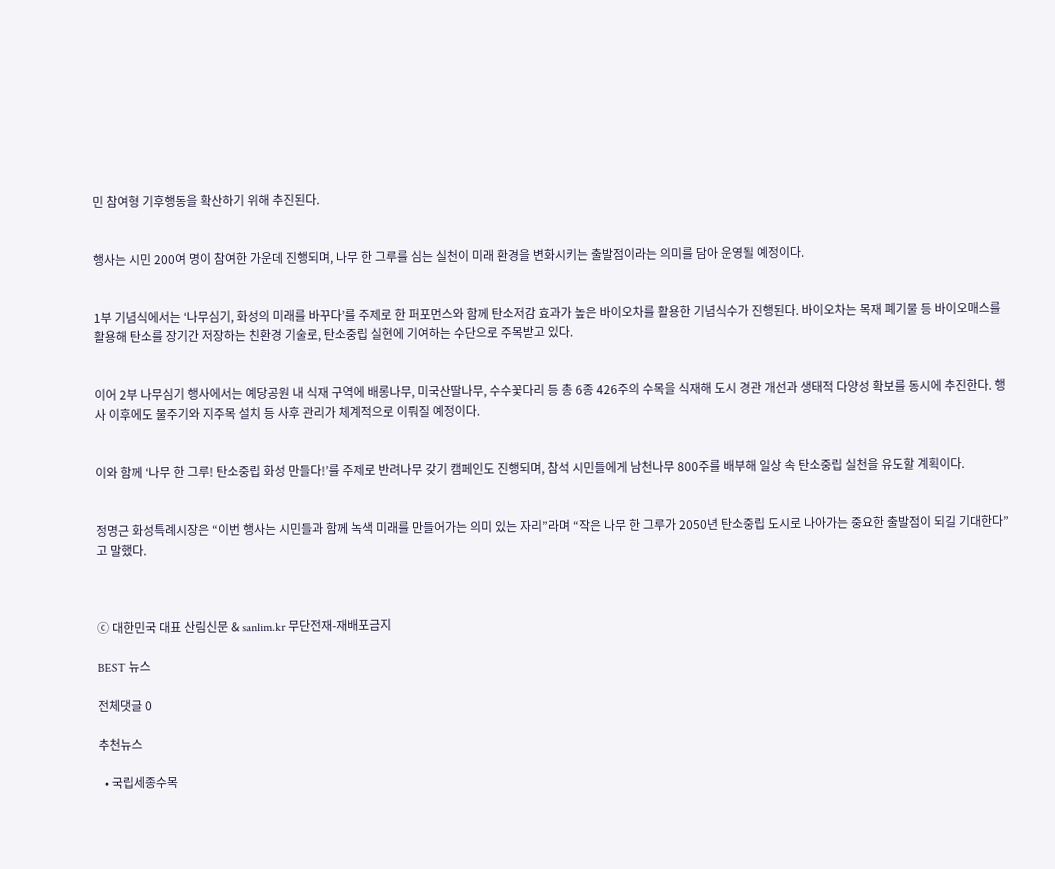민 참여형 기후행동을 확산하기 위해 추진된다.


행사는 시민 200여 명이 참여한 가운데 진행되며, 나무 한 그루를 심는 실천이 미래 환경을 변화시키는 출발점이라는 의미를 담아 운영될 예정이다.


1부 기념식에서는 ‘나무심기, 화성의 미래를 바꾸다’를 주제로 한 퍼포먼스와 함께 탄소저감 효과가 높은 바이오차를 활용한 기념식수가 진행된다. 바이오차는 목재 폐기물 등 바이오매스를 활용해 탄소를 장기간 저장하는 친환경 기술로, 탄소중립 실현에 기여하는 수단으로 주목받고 있다.


이어 2부 나무심기 행사에서는 예당공원 내 식재 구역에 배롱나무, 미국산딸나무, 수수꽃다리 등 총 6종 426주의 수목을 식재해 도시 경관 개선과 생태적 다양성 확보를 동시에 추진한다. 행사 이후에도 물주기와 지주목 설치 등 사후 관리가 체계적으로 이뤄질 예정이다.


이와 함께 ‘나무 한 그루! 탄소중립 화성 만들다!’를 주제로 반려나무 갖기 캠페인도 진행되며, 참석 시민들에게 남천나무 800주를 배부해 일상 속 탄소중립 실천을 유도할 계획이다.


정명근 화성특례시장은 “이번 행사는 시민들과 함께 녹색 미래를 만들어가는 의미 있는 자리”라며 “작은 나무 한 그루가 2050년 탄소중립 도시로 나아가는 중요한 출발점이 되길 기대한다”고 말했다.



ⓒ 대한민국 대표 산림신문 & sanlim.kr 무단전재-재배포금지

BEST 뉴스

전체댓글 0

추천뉴스

  • 국립세종수목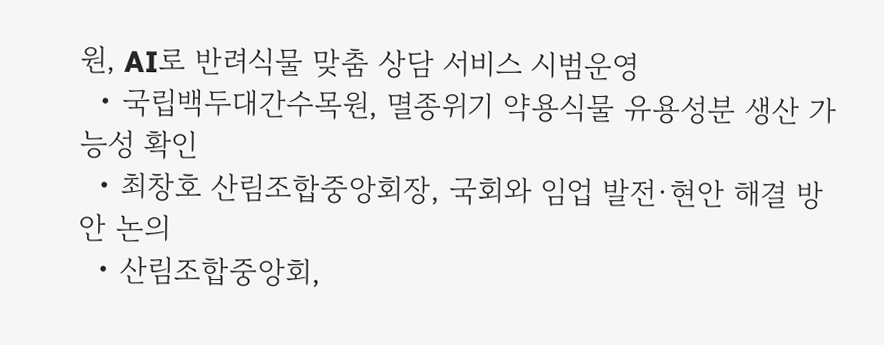원, AI로 반려식물 맞춤 상담 서비스 시범운영
  • 국립백두대간수목원, 멸종위기 약용식물 유용성분 생산 가능성 확인
  • 최창호 산림조합중앙회장, 국회와 임업 발전·현안 해결 방안 논의
  • 산림조합중앙회,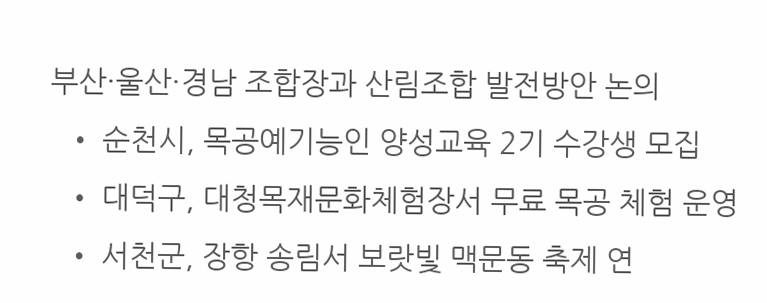부산·울산·경남 조합장과 산림조합 발전방안 논의
  • 순천시, 목공예기능인 양성교육 2기 수강생 모집
  • 대덕구, 대청목재문화체험장서 무료 목공 체험 운영
  • 서천군, 장항 송림서 보랏빛 맥문동 축제 연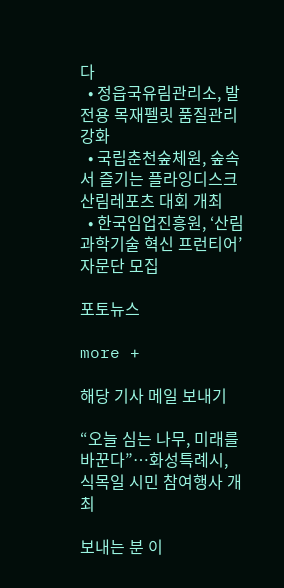다
  • 정읍국유림관리소, 발전용 목재펠릿 품질관리 강화
  • 국립춘천숲체원, 숲속서 즐기는 플라잉디스크 산림레포츠 대회 개최
  • 한국임업진흥원, ‘산림과학기술 혁신 프런티어’ 자문단 모집

포토뉴스

more +

해당 기사 메일 보내기

“오늘 심는 나무, 미래를 바꾼다”…화성특례시, 식목일 시민 참여행사 개최

보내는 분 이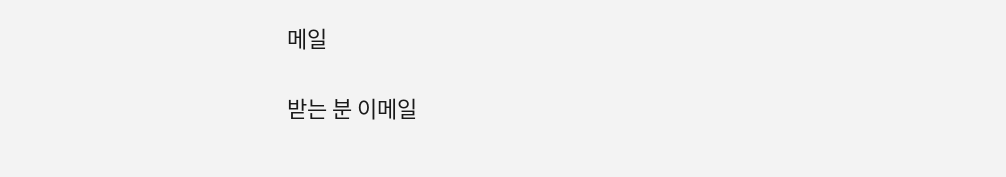메일

받는 분 이메일